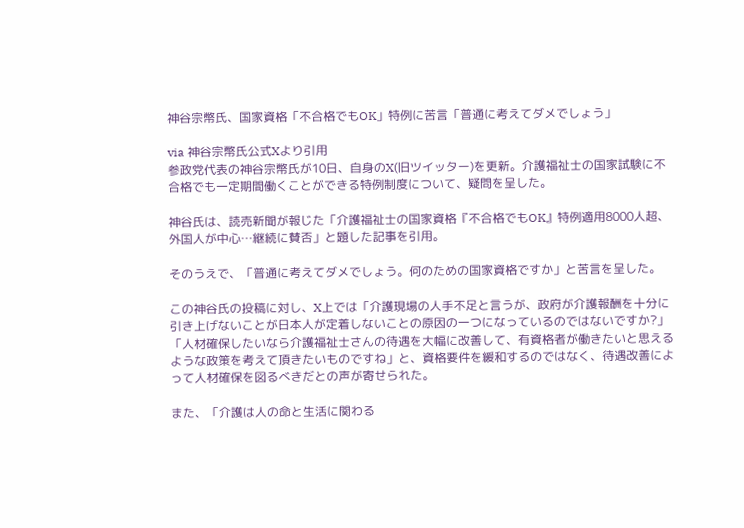神谷宗幣氏、国家資格「不合格でもOK」特例に苦言「普通に考えてダメでしょう」

via 神谷宗幣氏公式Xより引用
参政党代表の神谷宗幣氏が10日、自身のX(旧ツイッター)を更新。介護福祉士の国家試験に不合格でも一定期間働くことができる特例制度について、疑問を呈した。

神谷氏は、読売新聞が報じた「介護福祉士の国家資格『不合格でもOK』特例適用8000人超、外国人が中心…継続に賛否」と題した記事を引用。

そのうえで、「普通に考えてダメでしょう。何のための国家資格ですか」と苦言を呈した。

この神谷氏の投稿に対し、X上では「介護現場の人手不足と言うが、政府が介護報酬を十分に引き上げないことが日本人が定着しないことの原因の一つになっているのではないですか?」「人材確保したいなら介護福祉士さんの待遇を大幅に改善して、有資格者が働きたいと思えるような政策を考えて頂きたいものですね」と、資格要件を緩和するのではなく、待遇改善によって人材確保を図るべきだとの声が寄せられた。

また、「介護は人の命と生活に関わる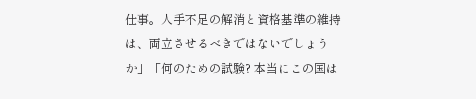仕事。人手不足の解消と資格基準の維持は、両立させるべきではないでしょうか」「何のための試験? 本当にこの国は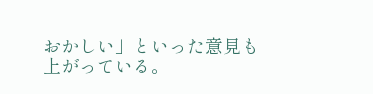おかしい」といった意見も上がっている。